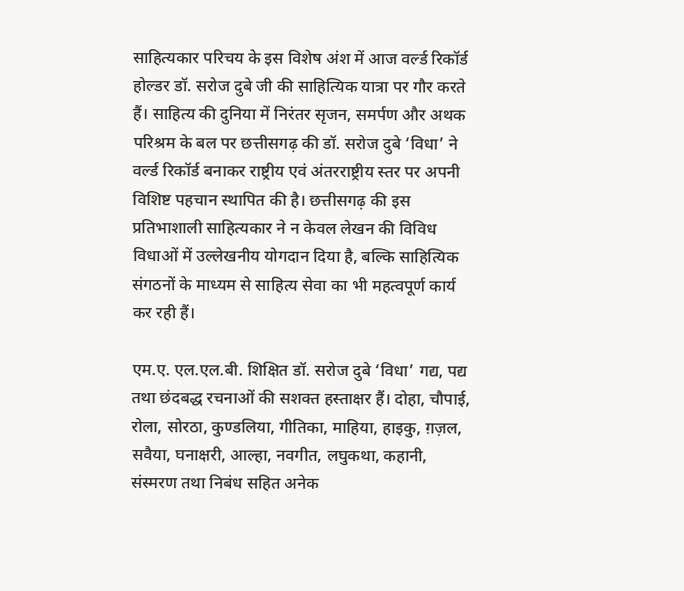साहित्यकार परिचय के इस विशेष अंश में आज वर्ल्ड रिकॉर्ड होल्डर डॉ. सरोज दुबे जी की साहित्यिक यात्रा पर गौर करते हैं। साहित्य की दुनिया में निरंतर सृजन, समर्पण और अथक परिश्रम के बल पर छत्तीसगढ़ की डॉ. सरोज दुबे ‘विधा’ ने वर्ल्ड रिकॉर्ड बनाकर राष्ट्रीय एवं अंतरराष्ट्रीय स्तर पर अपनी विशिष्ट पहचान स्थापित की है। छत्तीसगढ़ की इस प्रतिभाशाली साहित्यकार ने न केवल लेखन की विविध विधाओं में उल्लेखनीय योगदान दिया है, बल्कि साहित्यिक संगठनों के माध्यम से साहित्य सेवा का भी महत्वपूर्ण कार्य कर रही हैं।

एम.ए. एल.एल.बी. शिक्षित डॉ. सरोज दुबे ‘विधा’ गद्य, पद्य तथा छंदबद्ध रचनाओं की सशक्त हस्ताक्षर हैं। दोहा, चौपाई, रोला, सोरठा, कुण्डलिया, गीतिका, माहिया, हाइकु, ग़ज़ल, सवैया, घनाक्षरी, आल्हा, नवगीत, लघुकथा, कहानी, संस्मरण तथा निबंध सहित अनेक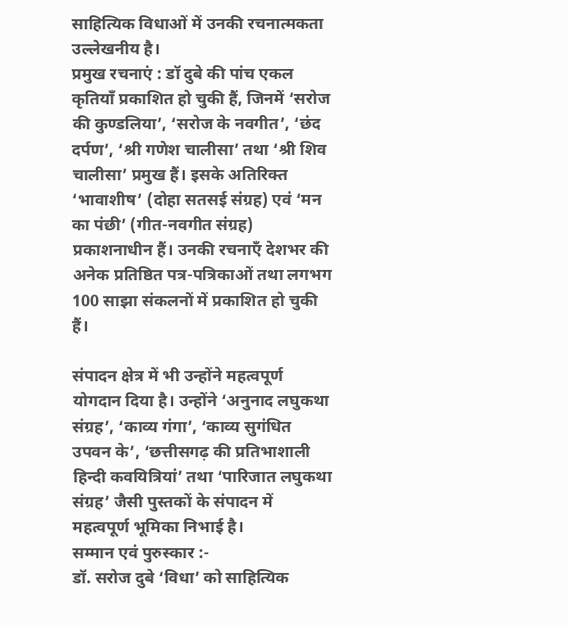साहित्यिक विधाओं में उनकी रचनात्मकता उल्लेखनीय है।
प्रमुख रचनाएं : डॉ दुबे की पांच एकल कृतियाँ प्रकाशित हो चुकी हैं, जिनमें ‘सरोज की कुण्डलिया’, ‘सरोज के नवगीत’, ‘छंद दर्पण’, ‘श्री गणेश चालीसा’ तथा ‘श्री शिव चालीसा’ प्रमुख हैं। इसके अतिरिक्त ‘भावाशीष’ (दोहा सतसई संग्रह) एवं ‘मन का पंछी’ (गीत-नवगीत संग्रह) प्रकाशनाधीन हैं। उनकी रचनाएँ देशभर की अनेक प्रतिष्ठित पत्र-पत्रिकाओं तथा लगभग 100 साझा संकलनों में प्रकाशित हो चुकी हैं।

संपादन क्षेत्र में भी उन्होंने महत्वपूर्ण योगदान दिया है। उन्होंने ‘अनुनाद लघुकथा संग्रह’, ‘काव्य गंगा’, ‘काव्य सुगंधित उपवन के’, ‘छत्तीसगढ़ की प्रतिभाशाली हिन्दी कवयित्रियां’ तथा ‘पारिजात लघुकथा संग्रह’ जैसी पुस्तकों के संपादन में महत्वपूर्ण भूमिका निभाई है।
सम्मान एवं पुरुस्कार :-
डॉ. सरोज दुबे ‘विधा’ को साहित्यिक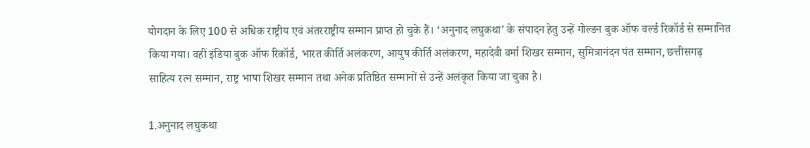योगदान के लिए 100 से अधिक राष्ट्रीय एवं अंतरराष्ट्रीय सम्मान प्राप्त हो चुके हैं। ‘अनुनाद लघुकथा’ के संपादन हेतु उन्हें गोल्डन बुक ऑफ वर्ल्ड रिकॉर्ड से सम्मानित किया गया। वहीं इंडिया बुक ऑफ रिकॉर्ड, भारत कीर्ति अलंकरण, आयुष कीर्ति अलंकरण, महादेवी वर्मा शिखर सम्मान, सुमित्रानंदन पंत सम्मान, छत्तीसगढ़ साहित्य रत्न सम्मान, राष्ट्र भाषा शिखर सम्मान तथा अनेक प्रतिष्ठित सम्मानों से उन्हें अलंकृत किया जा चुका है।

1.अनुनाद लघुकथा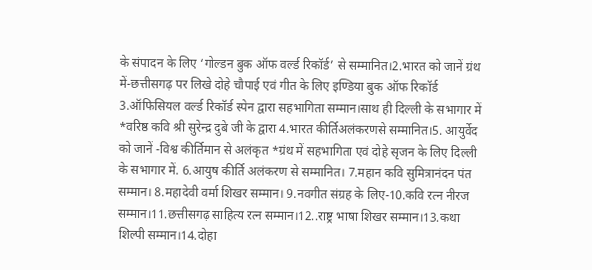के संपादन के लिए ‘गोल्डन बुक ऑफ वर्ल्ड रिकॉर्ड’ से सम्मानित।2.भारत को जानें ग्रंथ में-छत्तीसगढ़ पर लिखे दोहे चौपाई एवं गीत के लिए इण्डिया बुक ऑफ रिकॉर्ड 3.ऑफिसियल वर्ल्ड रिकॉर्ड स्पेन द्वारा सहभागिता सम्मान।साथ ही दिल्ली के सभागार में *वरिष्ठ कवि श्री सुरेन्द्र दुबे जी के द्वारा 4.भारत कीर्तिअलंकरणसे सम्मानित।5. आयुर्वेद को जानें -विश्व कीर्तिमान से अलंकृत *ग्रंथ में सहभागिता एवं दोहे सृजन के लिए दिल्ली के सभागार में. 6.आयुष कीर्ति अलंकरण से सम्मानित। 7.महान कवि सुमित्रानंदन पंत सम्मान। 8.महादेवी वर्मा शिखर सम्मान। 9.नवगीत संग्रह के लिए-10.कवि रत्न नीरज सम्मान।11.छत्तीसगढ़ साहित्य रत्न सम्मान।12..राष्ट्र भाषा शिखर सम्मान।13.कथा शिल्पी सम्मान।14.दोहा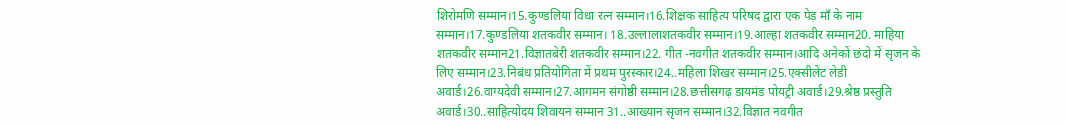शिरोमणि सम्मान।15.कुण्डलिया विधा रत्न सम्मान।16.शिक्षक साहित्य परिषद द्वारा एक पेड़ माँ के नाम सम्मान।17.कुण्डलिया शतकवीर सम्मान। 18.उल्लालाशतकवीर सम्मान।19.आल्हा शतकवीर सम्मान20. माहिया शतकवीर सम्मान21.विज्ञातबेरी शतकवीर सम्मान।22. गीत -नवगीत शतकवीर सम्मान।आदि अनेकों छंदो में सृजन के लिए सम्मान।23.निबंध प्रतियोगिता में प्रथम पुरस्कार।24..महिला शिखर सम्मान।25.एक्सीलेंट लेडी अवार्ड।26.वाग्यदेवी सम्मान।27.आगमन संगोष्ठी सम्मान।28.छत्तीसगढ़ डायमंड पोयट्री अवार्ड।29.श्रेष्ठ प्रस्तुति अवार्ड।30..साहित्योदय शिवायन सम्मान 31..आख्यान सृजन सम्मान।32.विज्ञात नवगीत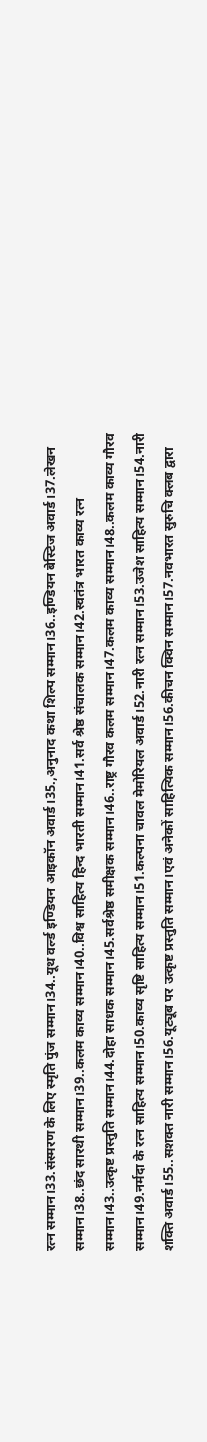रत्न सम्मान।33.संस्मरण के लिए स्मृति पुंज सम्मान।34..यूथ वर्ल्ड इण्डियन आइकॉन अवार्ड।35.,अनुनाद कथा शिल्प सम्मान।36..इण्डियन बेस्टिज अवार्ड।37.लेखन सम्मान।38..छंद सारथी सम्मान।39..कलम काव्य सम्मान।40..विश्व साहित्य हिन्द भारती सम्मान।41.सर्व श्रेष्ठ संचालक सम्मान।42.स्वतंत्र भारत काव्य रत्न सम्मान।43..उत्कृष्ट प्रस्तुति सम्मान।44.दोहा साधक सम्मान।45.सर्वश्रेष्ठ समीक्षक सम्मान।46..राष्ट्र गौरव कलम सम्मान।47.कलम काव्य सम्मान।48..कलम काव्य गौरव सम्मान।49.नर्मदा के रत्न साहित्य सम्मान।50.काव्य सृष्टि साहित्य सम्मान।51.कल्पना चावल मेमोरियल अवार्ड।52.नारी रत्न सम्मान।53.उजेश साहित्य सम्मान।54.नारी शक्ति अवार्ड।55..सशक्त नारी सम्मान।56.यूट्यूब पर उत्कृष्ट प्रस्तुति सम्मान।एवं अनेकों साहित्यिक सम्मान।56.कीचन क्विन सम्मान।57.नवभारत सुरुचि क्लब द्वारा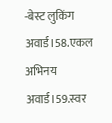-बेस्ट लुकिंग अवार्ड।58.एकल अभिनय अवार्ड।59.स्वर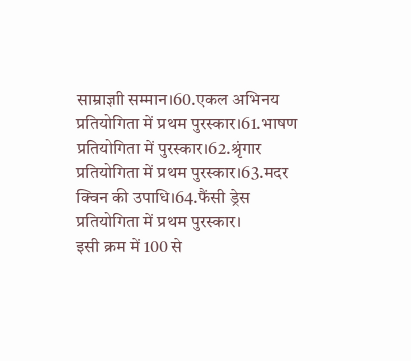साम्राज्ञाी सम्मान।60.एकल अभिनय प्रतियोगिता में प्रथम पुरस्कार।61.भाषण प्रतियोगिता में पुरस्कार।62.श्रृंगार प्रतियोगिता में प्रथम पुरस्कार।63.मदर क्विन की उपाधि।64.फैंसी ड्रेस प्रतियोगिता में प्रथम पुरस्कार।
इसी क्रम में 100 से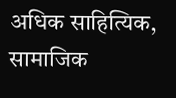अधिक साहित्यिक, सामाजिक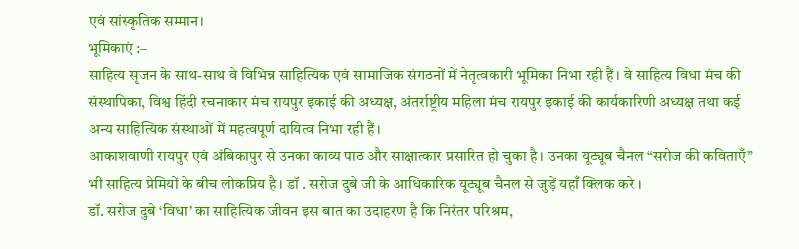एवं सांस्कृतिक सम्मान।
भूमिकाएं :–
साहित्य सृजन के साथ-साथ वे विभिन्न साहित्यिक एवं सामाजिक संगठनों में नेतृत्वकारी भूमिका निभा रही हैं। वे साहित्य विधा मंच की संस्थापिका, विश्व हिंदी रचनाकार मंच रायपुर इकाई की अध्यक्ष, अंतर्राष्ट्रीय महिला मंच रायपुर इकाई की कार्यकारिणी अध्यक्ष तथा कई अन्य साहित्यिक संस्थाओं में महत्वपूर्ण दायित्व निभा रही हैं।
आकाशवाणी रायपुर एवं अंबिकापुर से उनका काव्य पाठ और साक्षात्कार प्रसारित हो चुका है। उनका यूट्यूब चैनल “सरोज की कविताएँ” भी साहित्य प्रेमियों के बीच लोकप्रिय है। डॉ . सरोज दुबे जी के आधिकारिक यूट्यूब चैनल से जुड़ें यहाँ क्लिक करे ।
डॉ. सरोज दुबे ‘विधा’ का साहित्यिक जीवन इस बात का उदाहरण है कि निरंतर परिश्रम,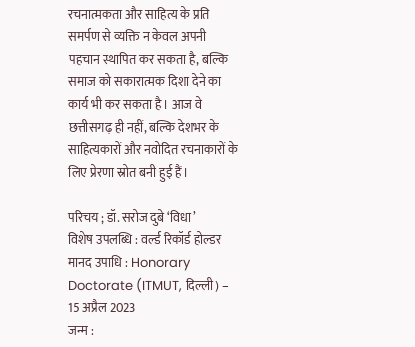रचनात्मकता और साहित्य के प्रति समर्पण से व्यक्ति न केवल अपनी पहचान स्थापित कर सकता है, बल्कि समाज को सकारात्मक दिशा देने का कार्य भी कर सकता है। आज वे छत्तीसगढ़ ही नहीं, बल्कि देशभर के साहित्यकारों और नवोदित रचनाकारों के लिए प्रेरणा स्रोत बनी हुई हैं।

परिचय ; डॉ. सरोज दुबे ‘विधा’
विशेष उपलब्धि : वर्ल्ड रिकॉर्ड होल्डर
मानद उपाधि : Honorary Doctorate (ITMUT, दिल्ली) – 15 अप्रैल 2023
जन्म :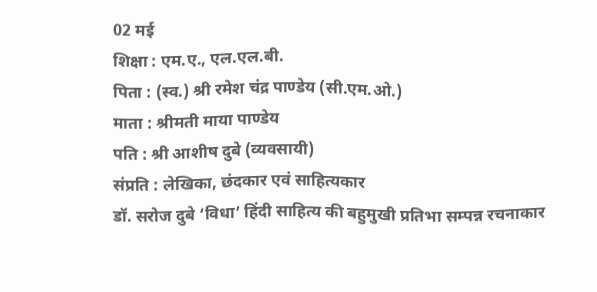02 मई
शिक्षा : एम.ए., एल.एल.बी.
पिता : (स्व.) श्री रमेश चंद्र पाण्डेय (सी.एम.ओ.)
माता : श्रीमती माया पाण्डेय
पति : श्री आशीष दुबे (व्यवसायी)
संप्रति : लेखिका, छंदकार एवं साहित्यकार
डॉ. सरोज दुबे ‘विधा’ हिंदी साहित्य की बहुमुखी प्रतिभा सम्पन्न रचनाकार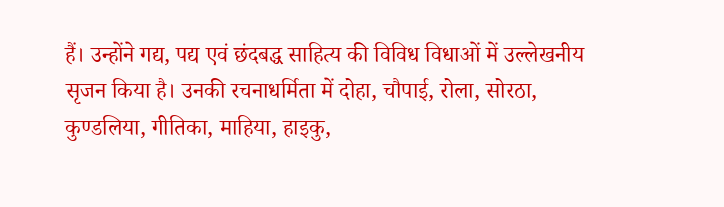हैं। उन्होंने गद्य, पद्य एवं छंदबद्ध साहित्य की विविध विधाओं में उल्लेखनीय सृजन किया है। उनकी रचनाधर्मिता में दोहा, चौपाई, रोला, सोरठा, कुण्डलिया, गीतिका, माहिया, हाइकु,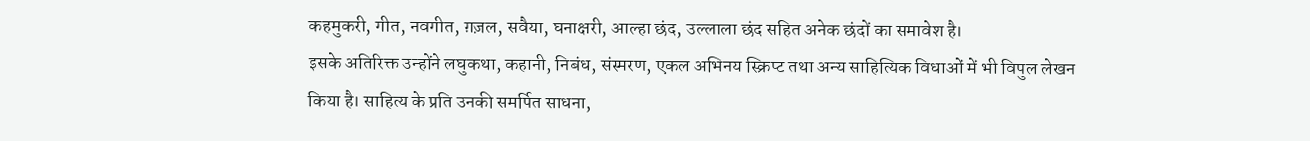कहमुकरी, गीत, नवगीत, ग़ज़ल, सवैया, घनाक्षरी, आल्हा छंद, उल्लाला छंद सहित अनेक छंदों का समावेश है।
इसके अतिरिक्त उन्होंने लघुकथा, कहानी, निबंध, संस्मरण, एकल अभिनय स्क्रिप्ट तथा अन्य साहित्यिक विधाओं में भी विपुल लेखन किया है। साहित्य के प्रति उनकी समर्पित साधना,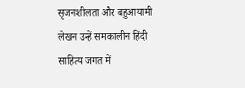सृजनशीलता और बहुआयामी लेखन उन्हें समकालीन हिंदी साहित्य जगत में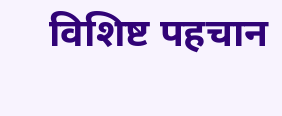विशिष्ट पहचान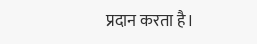प्रदान करता है।